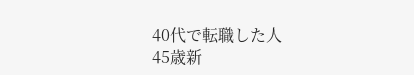40代で転職した人
45歳新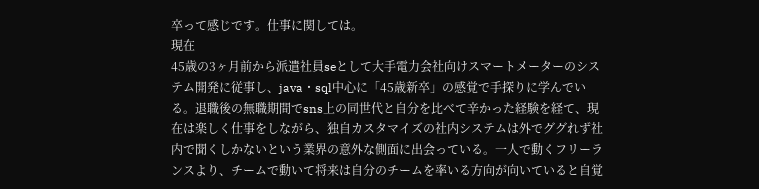卒って感じです。仕事に関しては。
現在
45歳の3ヶ月前から派遣社員seとして大手電力会社向けスマートメーターのシステム開発に従事し、java・sql中心に「45歳新卒」の感覚で手探りに学んでいる。退職後の無職期間でsns上の同世代と自分を比べて辛かった経験を経て、現在は楽しく仕事をしながら、独自カスタマイズの社内システムは外でググれず社内で聞くしかないという業界の意外な側面に出会っている。一人で動くフリーランスより、チームで動いて将来は自分のチームを率いる方向が向いていると自覚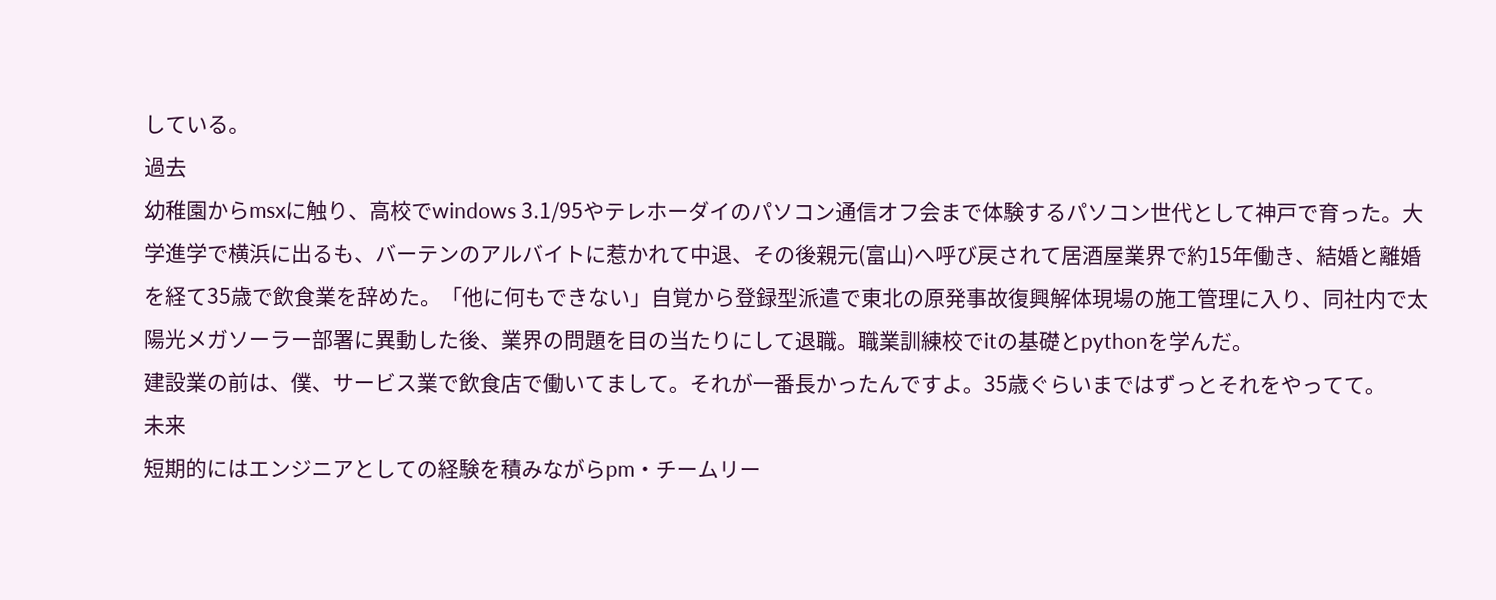している。
過去
幼稚園からmsxに触り、高校でwindows 3.1/95やテレホーダイのパソコン通信オフ会まで体験するパソコン世代として神戸で育った。大学進学で横浜に出るも、バーテンのアルバイトに惹かれて中退、その後親元(富山)へ呼び戻されて居酒屋業界で約15年働き、結婚と離婚を経て35歳で飲食業を辞めた。「他に何もできない」自覚から登録型派遣で東北の原発事故復興解体現場の施工管理に入り、同社内で太陽光メガソーラー部署に異動した後、業界の問題を目の当たりにして退職。職業訓練校でitの基礎とpythonを学んだ。
建設業の前は、僕、サービス業で飲食店で働いてまして。それが一番長かったんですよ。35歳ぐらいまではずっとそれをやってて。
未来
短期的にはエンジニアとしての経験を積みながらpm・チームリー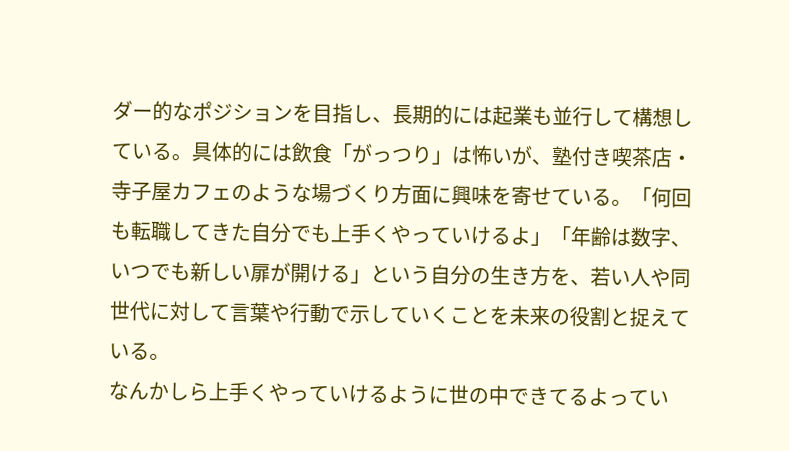ダー的なポジションを目指し、長期的には起業も並行して構想している。具体的には飲食「がっつり」は怖いが、塾付き喫茶店・寺子屋カフェのような場づくり方面に興味を寄せている。「何回も転職してきた自分でも上手くやっていけるよ」「年齢は数字、いつでも新しい扉が開ける」という自分の生き方を、若い人や同世代に対して言葉や行動で示していくことを未来の役割と捉えている。
なんかしら上手くやっていけるように世の中できてるよってい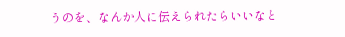うのを、なんか人に伝えられたらいいなと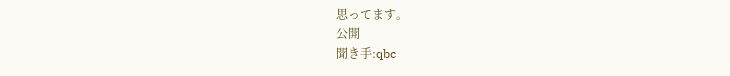思ってます。
公開
聞き手:qbc